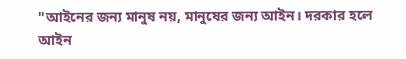"আইনের জন্য মানুষ নয়, মানুষের জন্য আইন। দরকার হলে আইন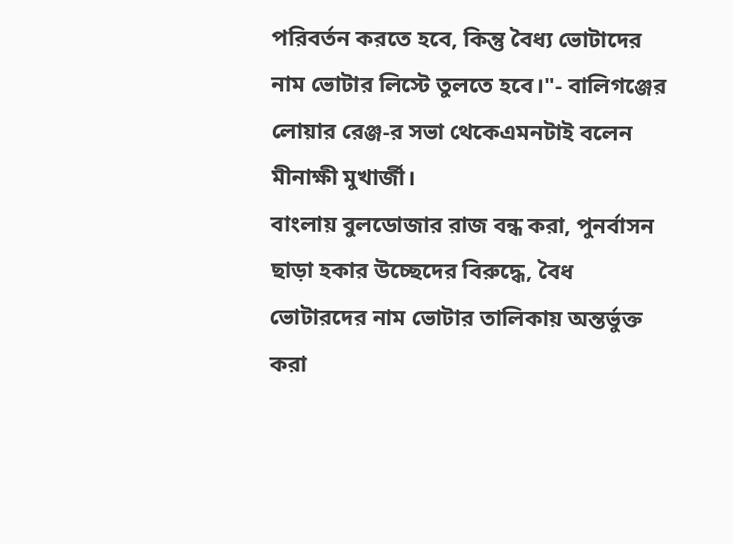পরিবর্তন করতে হবে, কিন্তু বৈধ্য ভোটাদের নাম ভোটার লিস্টে তুলতে হবে।"- বালিগঞ্জের লোয়ার রেঞ্জ-র সভা থেকেএমনটাই বলেন মীনাক্ষী মুখার্জী।
বাংলায় বুলডোজার রাজ বন্ধ করা, পুনর্বাসন ছাড়া হকার উচ্ছেদের বিরুদ্ধে, বৈধ ভোটারদের নাম ভোটার তালিকায় অন্তর্ভুক্ত করা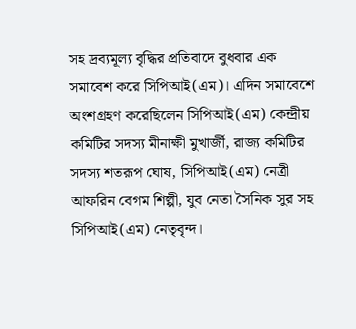সহ দ্রব্যমূল্য বৃদ্ধির প্রতিবাদে বুধবার এক সমাবেশ করে সিপিআই(এম)। এদিন সমাবেশে অংশগ্রহণ করেছিলেন সিপিআই(এম) কেন্দ্রীয় কমিটির সদস্য মীনাক্ষী মুখার্জী, রাজ্য কমিটির সদস্য শতরূপ ঘোষ, সিপিআই(এম) নেত্রী আফরিন বেগম শিল্পী, যুব নেতা সৈনিক সুর সহ সিপিআই(এম) নেতৃবৃন্দ।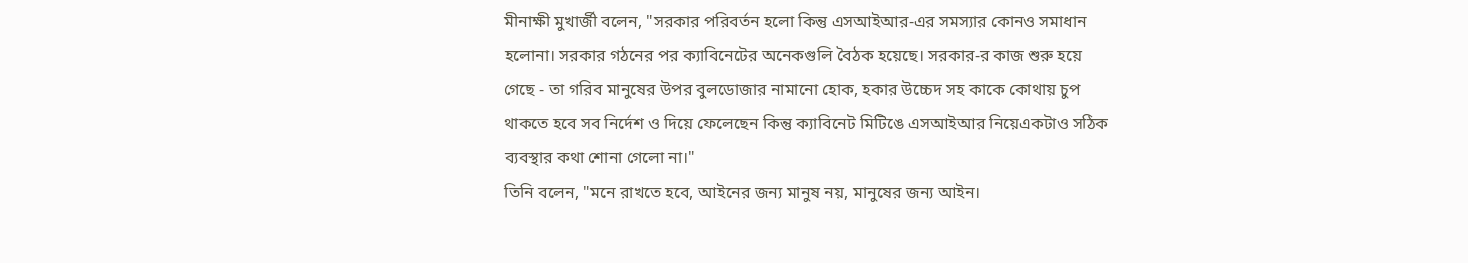মীনাক্ষী মুখার্জী বলেন, "সরকার পরিবর্তন হলো কিন্তু এসআইআর-এর সমস্যার কোনও সমাধান হলোনা। সরকার গঠনের পর ক্যাবিনেটের অনেকগুলি বৈঠক হয়েছে। সরকার-র কাজ শুরু হয়ে গেছে - তা গরিব মানুষের উপর বুলডোজার নামানো হোক, হকার উচ্চেদ সহ কাকে কোথায় চুপ থাকতে হবে সব নির্দেশ ও দিয়ে ফেলেছেন কিন্তু ক্যাবিনেট মিটিঙে এসআইআর নিয়েএকটাও সঠিক ব্যবস্থার কথা শোনা গেলো না।"
তিনি বলেন, "মনে রাখতে হবে, আইনের জন্য মানুষ নয়, মানুষের জন্য আইন।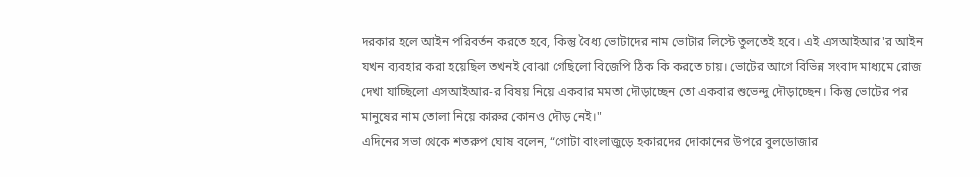দরকার হলে আইন পরিবর্তন করতে হবে, কিন্তু বৈধ্য ভোটাদের নাম ভোটার লিস্টে তুলতেই হবে। এই এসআইআর'র আইন যখন ব্যবহার করা হয়েছিল তখনই বোঝা গেছিলো বিজেপি ঠিক কি করতে চায়। ভোটের আগে বিভিন্ন সংবাদ মাধ্যমে রোজ দেখা যাচ্ছিলো এসআইআর-র বিষয় নিয়ে একবার মমতা দৌড়াচ্ছেন তো একবার শুভেন্দু দৌড়াচ্ছেন। কিন্তু ভোটের পর মানুষের নাম তোলা নিয়ে কারুর কোনও দৌড় নেই।"
এদিনের সভা থেকে শতরুপ ঘোষ বলেন, “গোটা বাংলাজুড়ে হকারদের দোকানের উপরে বুলডোজার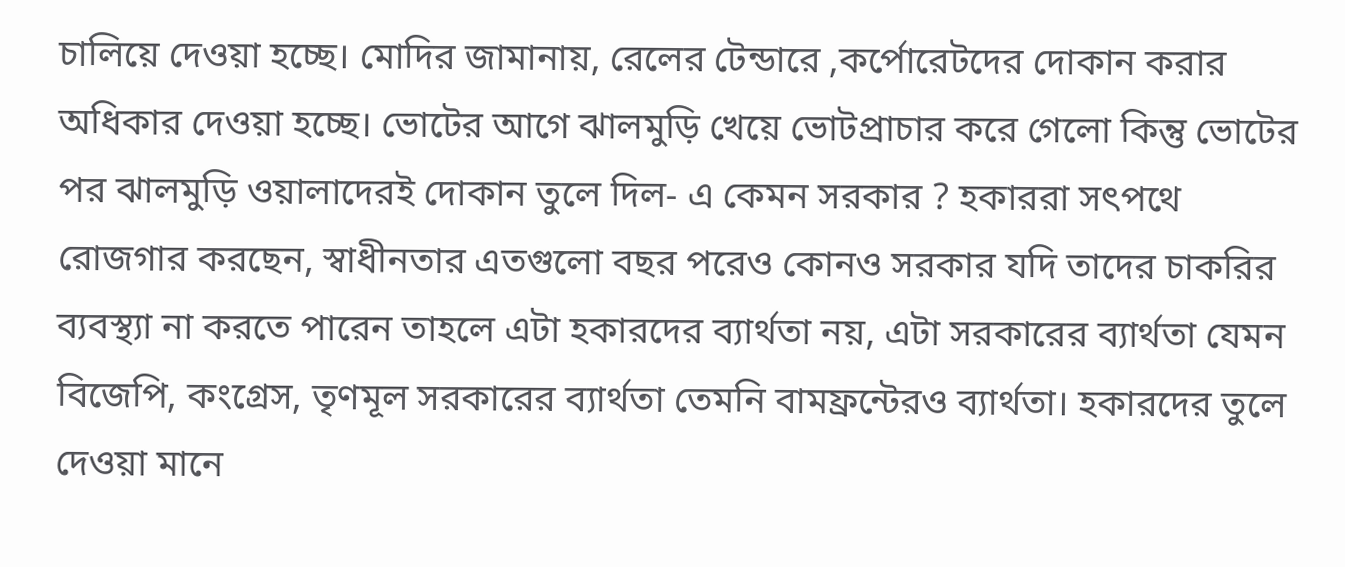চালিয়ে দেওয়া হচ্ছে। মোদির জামানায়, রেলের টেন্ডারে ,কর্পোরেটদের দোকান করার অধিকার দেওয়া হচ্ছে। ভোটের আগে ঝালমুড়ি খেয়ে ভোটপ্রাচার করে গেলো কিন্তু ভোটের পর ঝালমুড়ি ওয়ালাদেরই দোকান তুলে দিল- এ কেমন সরকার ? হকাররা সৎপথে রোজগার করছেন, স্বাধীনতার এতগুলো বছর পরেও কোনও সরকার যদি তাদের চাকরির ব্যবস্থ্যা না করতে পারেন তাহলে এটা হকারদের ব্যার্থতা নয়, এটা সরকারের ব্যার্থতা যেমন বিজেপি, কংগ্রেস, তৃণমূল সরকারের ব্যার্থতা তেমনি বামফ্রন্টেরও ব্যার্থতা। হকারদের তুলে দেওয়া মানে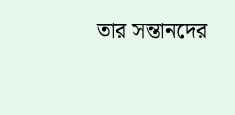তার সন্তানদের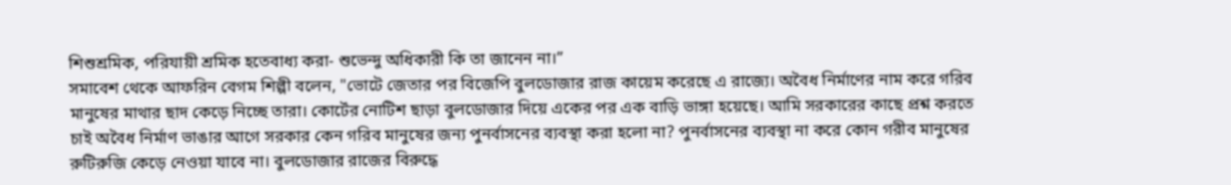শিশুশ্রমিক, পরিযায়ী শ্রমিক হতেবাধ্য করা- শুভেন্দু অধিকারী কি তা জানেন না।”
সমাবেশ থেকে আফরিন বেগম শিল্পী বলেন, "ভোটে জেতার পর বিজেপি বুলডোজার রাজ কায়েম করেছে এ রাজ্যে। অবৈধ নির্মাণের নাম করে গরিব মানুষের মাথার ছাদ কেড়ে নিচ্ছে তারা। কোর্টের নোটিশ ছাড়া বুলডোজার দিয়ে একের পর এক বাড়ি ভাঙ্গা হয়েছে। আমি সরকারের কাছে প্রশ্ন করতে চাই অবৈধ নির্মাণ ভাঙার আগে সরকার কেন গরিব মানুষের জন্য পুনর্বাসনের ব্যবস্থা করা হলো না? পুনর্বাসনের ব্যবস্থা না করে কোন গরীব মানুষের রুটিরুজি কেড়ে নেওয়া যাবে না। বুলডোজার রাজের বিরুদ্ধে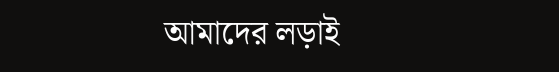আমাদের লড়াই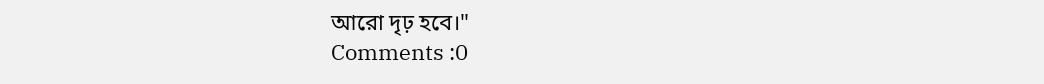আরো দৃঢ় হবে।"
Comments :0